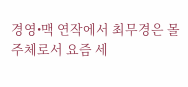경영•맥 연작에서 최무경은 몰주체로서 요즘 세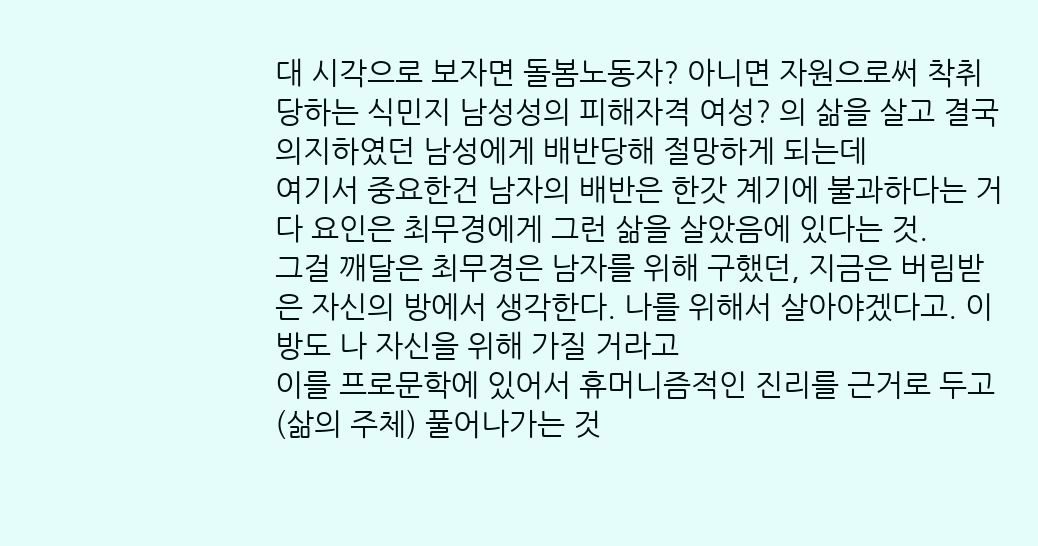대 시각으로 보자면 돌봄노동자? 아니면 자원으로써 착취당하는 식민지 남성성의 피해자격 여성? 의 삶을 살고 결국 의지하였던 남성에게 배반당해 절망하게 되는데
여기서 중요한건 남자의 배반은 한갓 계기에 불과하다는 거다 요인은 최무경에게 그런 삶을 살았음에 있다는 것.
그걸 깨달은 최무경은 남자를 위해 구했던, 지금은 버림받은 자신의 방에서 생각한다. 나를 위해서 살아야겠다고. 이 방도 나 자신을 위해 가질 거라고
이를 프로문학에 있어서 휴머니즘적인 진리를 근거로 두고(삶의 주체) 풀어나가는 것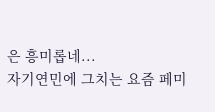은 흥미롭네...
자기연민에 그치는 요즘 페미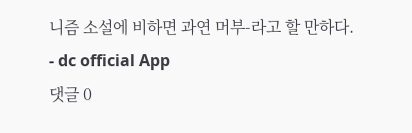니즘 소설에 비하면 과연 머부-라고 할 만하다.
- dc official App
댓글 0